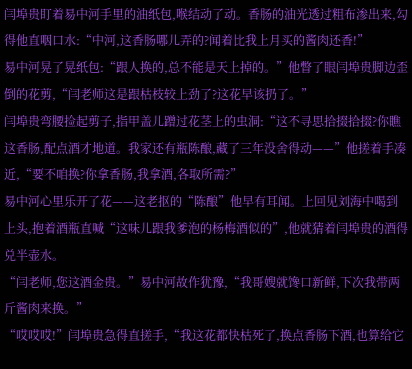闫埠贵盯着易中河手里的油纸包,喉结动了动。香肠的油光透过粗布渗出来,勾得他直咽口水:“中河,这香肠哪儿弄的?闻着比我上月买的酱肉还香!”
易中河晃了晃纸包:“跟人换的,总不能是天上掉的。”他瞥了眼闫埠贵脚边歪倒的花剪,“闫老师这是跟枯枝较上劲了?这花早该扔了。”
闫埠贵弯腰捡起剪子,指甲盖儿蹭过花茎上的虫洞:“这不寻思拾掇拾掇?你瞧这香肠,配点酒才地道。我家还有瓶陈酿,藏了三年没舍得动——”他搓着手凑近,“要不咱换?你拿香肠,我拿酒,各取所需?”
易中河心里乐开了花——这老抠的“陈酿”他早有耳闻。上回见刘海中喝到上头,抱着酒瓶直喊“这味儿跟我爹泡的杨梅酒似的”,他就猜着闫埠贵的酒得兑半壶水。
“闫老师,您这酒金贵。”易中河故作犹豫,“我哥嫂就馋口新鲜,下次我带两斤酱肉来换。”
“哎哎哎!”闫埠贵急得直搓手,“我这花都快枯死了,换点香肠下酒,也算给它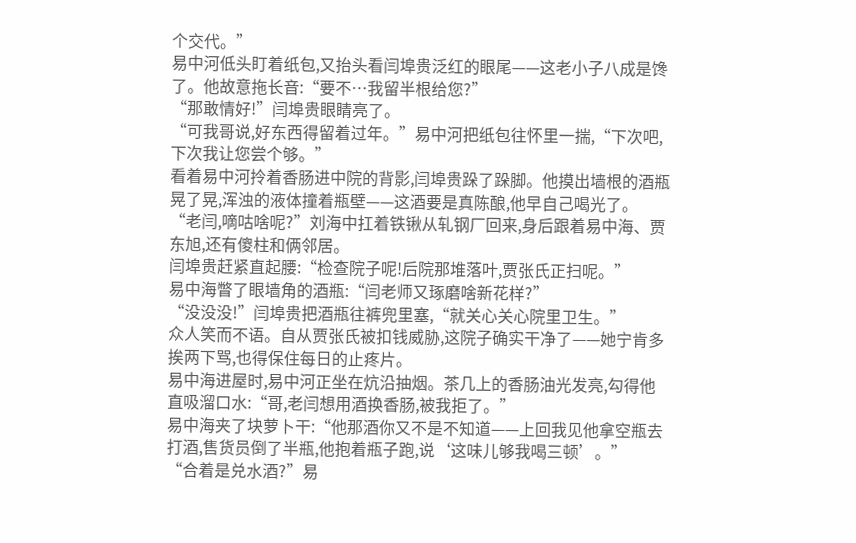个交代。”
易中河低头盯着纸包,又抬头看闫埠贵泛红的眼尾——这老小子八成是馋了。他故意拖长音:“要不…我留半根给您?”
“那敢情好!”闫埠贵眼睛亮了。
“可我哥说,好东西得留着过年。”易中河把纸包往怀里一揣,“下次吧,下次我让您尝个够。”
看着易中河拎着香肠进中院的背影,闫埠贵跺了跺脚。他摸出墙根的酒瓶晃了晃,浑浊的液体撞着瓶壁——这酒要是真陈酿,他早自己喝光了。
“老闫,嘀咕啥呢?”刘海中扛着铁锹从轧钢厂回来,身后跟着易中海、贾东旭,还有傻柱和俩邻居。
闫埠贵赶紧直起腰:“检查院子呢!后院那堆落叶,贾张氏正扫呢。”
易中海瞥了眼墙角的酒瓶:“闫老师又琢磨啥新花样?”
“没没没!”闫埠贵把酒瓶往裤兜里塞,“就关心关心院里卫生。”
众人笑而不语。自从贾张氏被扣钱威胁,这院子确实干净了——她宁肯多挨两下骂,也得保住每日的止疼片。
易中海进屋时,易中河正坐在炕沿抽烟。茶几上的香肠油光发亮,勾得他直吸溜口水:“哥,老闫想用酒换香肠,被我拒了。”
易中海夹了块萝卜干:“他那酒你又不是不知道——上回我见他拿空瓶去打酒,售货员倒了半瓶,他抱着瓶子跑,说‘这味儿够我喝三顿’。”
“合着是兑水酒?”易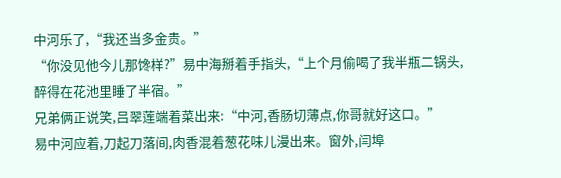中河乐了,“我还当多金贵。”
“你没见他今儿那馋样?”易中海掰着手指头,“上个月偷喝了我半瓶二锅头,醉得在花池里睡了半宿。”
兄弟俩正说笑,吕翠莲端着菜出来:“中河,香肠切薄点,你哥就好这口。”
易中河应着,刀起刀落间,肉香混着葱花味儿漫出来。窗外,闫埠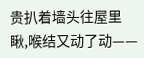贵扒着墙头往屋里瞅,喉结又动了动——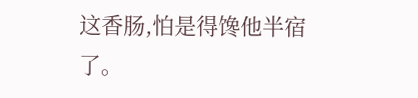这香肠,怕是得馋他半宿了。